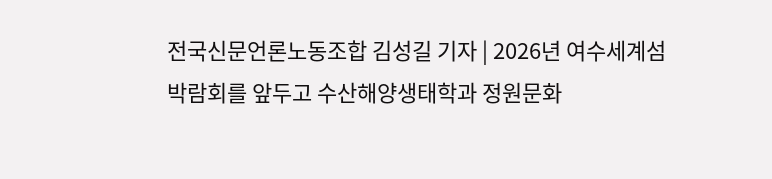전국신문언론노동조합 김성길 기자 | 2026년 여수세계섬박람회를 앞두고 수산해양생태학과 정원문화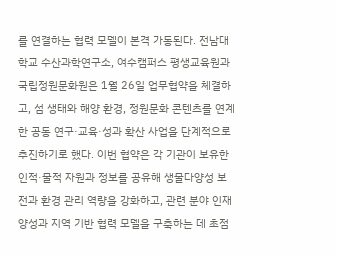를 연결하는 협력 모델이 본격 가동된다. 전남대학교 수산과학연구소, 여수캠퍼스 평생교육원과 국립정원문화원은 1월 26일 업무협약을 체결하고, 섬 생태와 해양 환경, 정원문화 콘텐츠를 연계한 공동 연구·교육·성과 확산 사업을 단계적으로 추진하기로 했다. 이번 협약은 각 기관이 보유한 인적·물적 자원과 정보를 공유해 생물다양성 보전과 환경 관리 역량을 강화하고, 관련 분야 인재 양성과 지역 기반 협력 모델을 구축하는 데 초점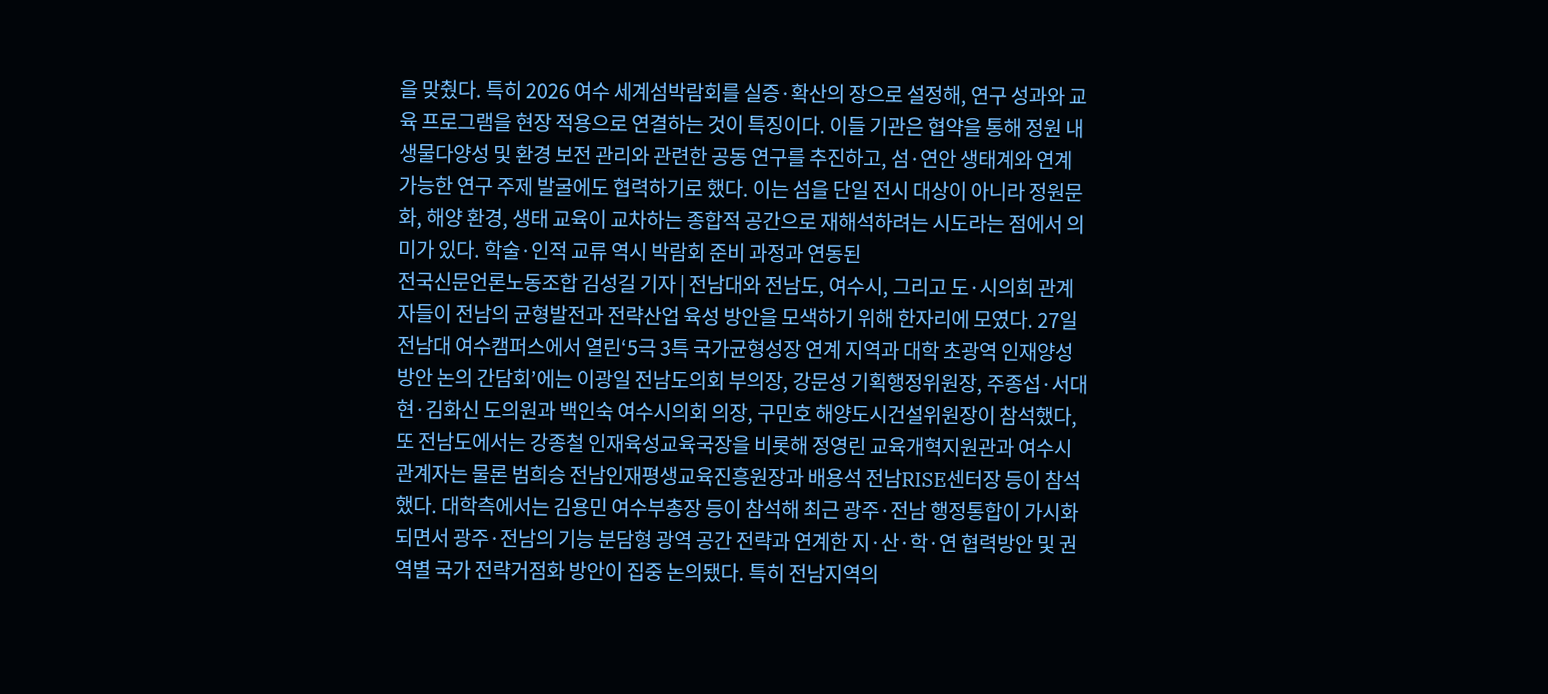을 맞췄다. 특히 2026 여수 세계섬박람회를 실증·확산의 장으로 설정해, 연구 성과와 교육 프로그램을 현장 적용으로 연결하는 것이 특징이다. 이들 기관은 협약을 통해 정원 내 생물다양성 및 환경 보전 관리와 관련한 공동 연구를 추진하고, 섬·연안 생태계와 연계 가능한 연구 주제 발굴에도 협력하기로 했다. 이는 섬을 단일 전시 대상이 아니라 정원문화, 해양 환경, 생태 교육이 교차하는 종합적 공간으로 재해석하려는 시도라는 점에서 의미가 있다. 학술·인적 교류 역시 박람회 준비 과정과 연동된
전국신문언론노동조합 김성길 기자 | 전남대와 전남도, 여수시, 그리고 도·시의회 관계자들이 전남의 균형발전과 전략산업 육성 방안을 모색하기 위해 한자리에 모였다. 27일 전남대 여수캠퍼스에서 열린‘5극 3특 국가균형성장 연계 지역과 대학 초광역 인재양성 방안 논의 간담회’에는 이광일 전남도의회 부의장, 강문성 기획행정위원장, 주종섭·서대현·김화신 도의원과 백인숙 여수시의회 의장, 구민호 해양도시건설위원장이 참석했다, 또 전남도에서는 강종철 인재육성교육국장을 비롯해 정영린 교육개혁지원관과 여수시 관계자는 물론 범희승 전남인재평생교육진흥원장과 배용석 전남RISE센터장 등이 참석했다. 대학측에서는 김용민 여수부총장 등이 참석해 최근 광주·전남 행정통합이 가시화되면서 광주·전남의 기능 분담형 광역 공간 전략과 연계한 지·산·학·연 협력방안 및 권역별 국가 전략거점화 방안이 집중 논의됐다. 특히 전남지역의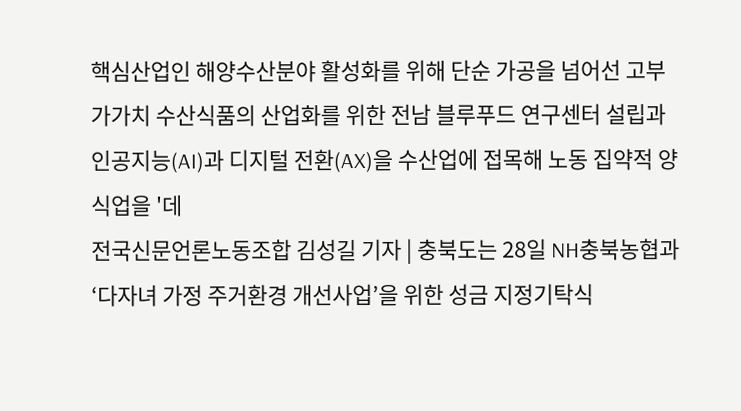핵심산업인 해양수산분야 활성화를 위해 단순 가공을 넘어선 고부가가치 수산식품의 산업화를 위한 전남 블루푸드 연구센터 설립과 인공지능(AI)과 디지털 전환(AX)을 수산업에 접목해 노동 집약적 양식업을 '데
전국신문언론노동조합 김성길 기자 | 충북도는 28일 NH충북농협과 ‘다자녀 가정 주거환경 개선사업’을 위한 성금 지정기탁식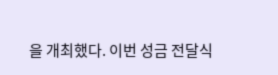을 개최했다. 이번 성금 전달식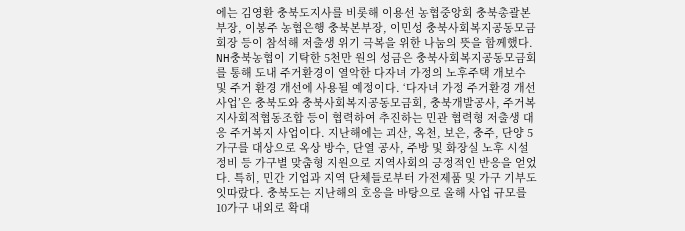에는 김영환 충북도지사를 비롯해 이용선 농협중앙회 충북총괄본부장, 이봉주 농협은행 충북본부장, 이민성 충북사회복지공동모금회장 등이 참석해 저출생 위기 극복을 위한 나눔의 뜻을 함께했다. NH충북농협이 기탁한 5천만 원의 성금은 충북사회복지공동모금회를 통해 도내 주거환경이 열악한 다자녀 가정의 노후주택 개보수 및 주거 환경 개선에 사용될 예정이다. ‘다자녀 가정 주거환경 개선사업’은 충북도와 충북사회복지공동모금회, 충북개발공사, 주거복지사회적협동조합 등이 협력하여 추진하는 민관 협력형 저출생 대응 주거복지 사업이다. 지난해에는 괴산, 옥천, 보은, 충주, 단양 5가구를 대상으로 옥상 방수, 단열 공사, 주방 및 화장실 노후 시설정비 등 가구별 맞춤형 지원으로 지역사회의 긍정적인 반응을 얻었다. 특히, 민간 기업과 지역 단체들로부터 가전제품 및 가구 기부도 잇따랐다. 충북도는 지난해의 호응을 바탕으로 올해 사업 규모를 10가구 내외로 확대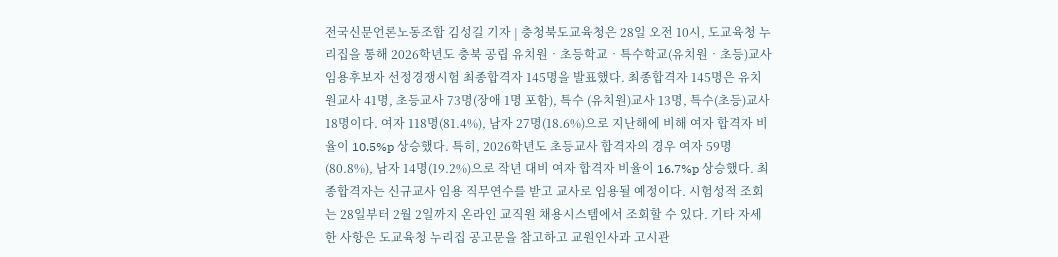전국신문언론노동조합 김성길 기자 | 충청북도교육청은 28일 오전 10시, 도교육청 누리집을 통해 2026학년도 충북 공립 유치원‧초등학교‧특수학교(유치원‧초등)교사 임용후보자 선정경쟁시험 최종합격자 145명을 발표했다. 최종합격자 145명은 유치원교사 41명, 초등교사 73명(장애 1명 포함), 특수 (유치원)교사 13명, 특수(초등)교사 18명이다. 여자 118명(81.4%), 남자 27명(18.6%)으로 지난해에 비해 여자 합격자 비율이 10.5%p 상승했다. 특히, 2026학년도 초등교사 합격자의 경우 여자 59명(80.8%), 남자 14명(19.2%)으로 작년 대비 여자 합격자 비율이 16.7%p 상승했다. 최종합격자는 신규교사 임용 직무연수를 받고 교사로 임용될 예정이다. 시험성적 조회는 28일부터 2월 2일까지 온라인 교직원 채용시스템에서 조회할 수 있다. 기타 자세한 사항은 도교육청 누리집 공고문을 참고하고 교원인사과 고시관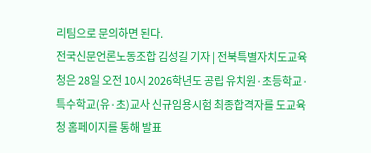리팀으로 문의하면 된다.
전국신문언론노동조합 김성길 기자 | 전북특별자치도교육청은 28일 오전 10시 2026학년도 공립 유치원·초등학교·특수학교(유·초)교사 신규임용시험 최종합격자를 도교육청 홈페이지를 통해 발표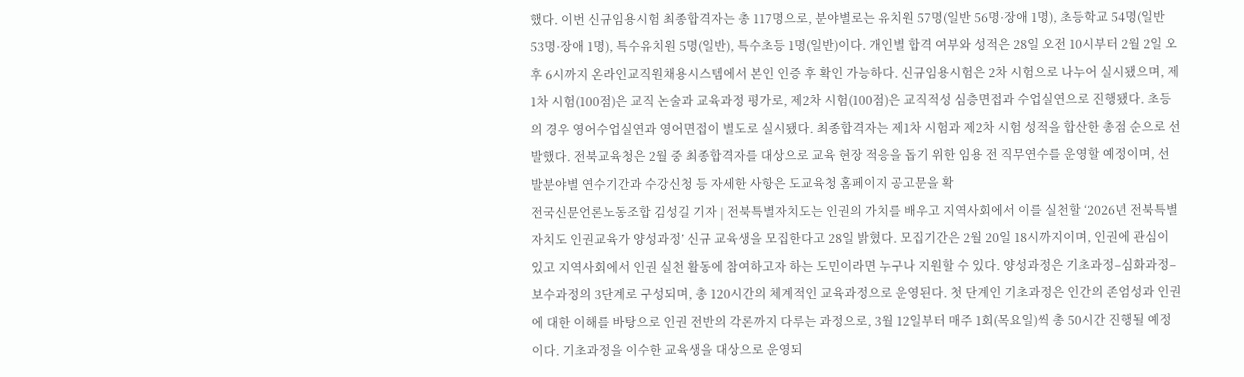했다. 이번 신규임용시험 최종합격자는 총 117명으로, 분야별로는 유치원 57명(일반 56명·장애 1명), 초등학교 54명(일반 53명·장애 1명), 특수유치원 5명(일반), 특수초등 1명(일반)이다. 개인별 합격 여부와 성적은 28일 오전 10시부터 2월 2일 오후 6시까지 온라인교직원채용시스템에서 본인 인증 후 확인 가능하다. 신규임용시험은 2차 시험으로 나누어 실시됐으며, 제1차 시험(100점)은 교직 논술과 교육과정 평가로, 제2차 시험(100점)은 교직적성 심층면접과 수업실연으로 진행됐다. 초등의 경우 영어수업실연과 영어면접이 별도로 실시됐다. 최종합격자는 제1차 시험과 제2차 시험 성적을 합산한 총점 순으로 선발했다. 전북교육청은 2월 중 최종합격자를 대상으로 교육 현장 적응을 돕기 위한 임용 전 직무연수를 운영할 예정이며, 선발분야별 연수기간과 수강신청 등 자세한 사항은 도교육청 홈페이지 공고문을 확
전국신문언론노동조합 김성길 기자 | 전북특별자치도는 인권의 가치를 배우고 지역사회에서 이를 실천할 ‘2026년 전북특별자치도 인권교육가 양성과정’ 신규 교육생을 모집한다고 28일 밝혔다. 모집기간은 2월 20일 18시까지이며, 인권에 관심이 있고 지역사회에서 인권 실천 활동에 참여하고자 하는 도민이라면 누구나 지원할 수 있다. 양성과정은 기초과정–심화과정–보수과정의 3단계로 구성되며, 총 120시간의 체계적인 교육과정으로 운영된다. 첫 단계인 기초과정은 인간의 존엄성과 인권에 대한 이해를 바탕으로 인권 전반의 각론까지 다루는 과정으로, 3월 12일부터 매주 1회(목요일)씩 총 50시간 진행될 예정이다. 기초과정을 이수한 교육생을 대상으로 운영되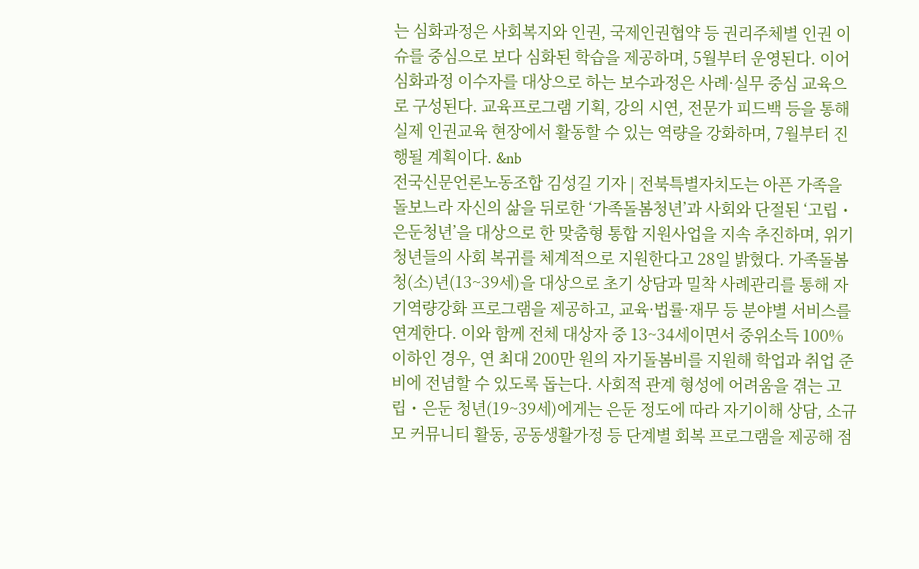는 심화과정은 사회복지와 인권, 국제인권협약 등 권리주체별 인권 이슈를 중심으로 보다 심화된 학습을 제공하며, 5월부터 운영된다. 이어 심화과정 이수자를 대상으로 하는 보수과정은 사례·실무 중심 교육으로 구성된다. 교육프로그램 기획, 강의 시연, 전문가 피드백 등을 통해 실제 인권교육 현장에서 활동할 수 있는 역량을 강화하며, 7월부터 진행될 계획이다. &nb
전국신문언론노동조합 김성길 기자 | 전북특별자치도는 아픈 가족을 돌보느라 자신의 삶을 뒤로한 ‘가족돌봄청년’과 사회와 단절된 ‘고립・은둔청년’을 대상으로 한 맞춤형 통합 지원사업을 지속 추진하며, 위기청년들의 사회 복귀를 체계적으로 지원한다고 28일 밝혔다. 가족돌봄청(소)년(13~39세)을 대상으로 초기 상담과 밀착 사례관리를 통해 자기역량강화 프로그램을 제공하고, 교육·법률·재무 등 분야별 서비스를 연계한다. 이와 함께 전체 대상자 중 13~34세이면서 중위소득 100% 이하인 경우, 연 최대 200만 원의 자기돌봄비를 지원해 학업과 취업 준비에 전념할 수 있도록 돕는다. 사회적 관계 형성에 어려움을 겪는 고립・은둔 청년(19~39세)에게는 은둔 정도에 따라 자기이해 상담, 소규모 커뮤니티 활동, 공동생활가정 등 단계별 회복 프로그램을 제공해 점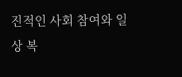진적인 사회 참여와 일상 복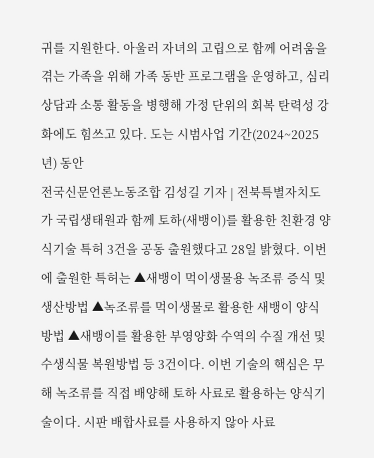귀를 지원한다. 아울러 자녀의 고립으로 함께 어려움을 겪는 가족을 위해 가족 동반 프로그램을 운영하고, 심리상담과 소통 활동을 병행해 가정 단위의 회복 탄력성 강화에도 힘쓰고 있다. 도는 시범사업 기간(2024~2025년) 동안
전국신문언론노동조합 김성길 기자 | 전북특별자치도가 국립생태원과 함께 토하(새뱅이)를 활용한 친환경 양식기술 특허 3건을 공동 출원했다고 28일 밝혔다. 이번에 출원한 특허는 ▲새뱅이 먹이생물용 녹조류 증식 및 생산방법 ▲녹조류를 먹이생물로 활용한 새뱅이 양식방법 ▲새뱅이를 활용한 부영양화 수역의 수질 개선 및 수생식물 복원방법 등 3건이다. 이번 기술의 핵심은 무해 녹조류를 직접 배양해 토하 사료로 활용하는 양식기술이다. 시판 배합사료를 사용하지 않아 사료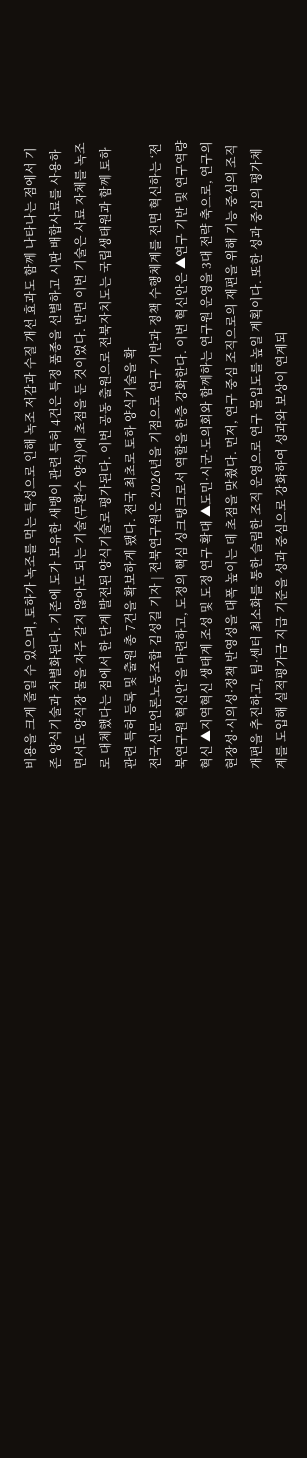비용을 크게 줄일 수 있으며, 토하가 녹조를 먹는 특성으로 인해 녹조 저감과 수질 개선 효과도 함께 나타나는 점에서 기존 양식기술과 차별화된다. 기존에 도가 보유한 새뱅이 관련 특허 4건은 특정 품종을 선별하고 시판 배합사료를 사용하면서도 양식장 물을 자주 갈지 않아도 되는 기술(무환수 양식)에 초점을 둔 것이었다. 반면 이번 기술은 사료 자체를 녹조로 대체했다는 점에서 한 단계 발전된 양식기술로 평가된다. 이번 공동 출원으로 전북자치도는 국립생태원과 함께 토하 관련 특허 등록 및 출원 총 7건을 확보하게 됐다. 전국 최초로 토하 양식기술을 확
전국신문언론노동조합 김성길 기자 | 전북연구원은 2026년을 기점으로 연구 기반과 정책 수행체계를 전면 혁신하는 ‘전북연구원 혁신안’을 마련하고, 도정의 핵심 싱크탱크로서 역할을 한층 강화한다. 이번 혁신안은 ▲연구 기반 및 연구역량 혁신 ▲지역혁신 생태계 조성 및 도정 연구 확대 ▲도민·시군·도의회와 함께하는 연구원 운영을 3대 전략 축으로, 연구의 현장성·시의성·정책 반영성을 대폭 높이는 데 초점을 맞췄다. 먼저, 연구 중심 조직으로의 재편을 위해 기능 중심의 조직 개편을 추진하고, 팀·센터 최소화를 통한 슬림한 조직 운영으로 연구 몰입도를 높일 계획이다. 또한 성과 중심의 평가체계를 도입해 실적평가금 지급 기준을 성과 중심으로 강화하여 성과와 보상이 연계되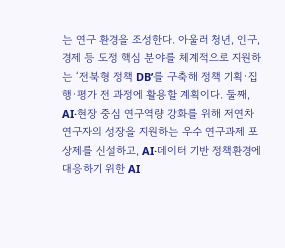는 연구 환경을 조성한다. 아울러 청년, 인구, 경제 등 도정 핵심 분야를 체계적으로 지원하는 ‘전북형 정책 DB’를 구축해 정책 기획·집행·평가 전 과정에 활용할 계획이다. 둘째, AI·현장 중심 연구역량 강화를 위해 저연차 연구자의 성장을 지원하는 우수 연구과제 포상제를 신설하고, AI·데이터 기반 정책환경에 대응하기 위한 AI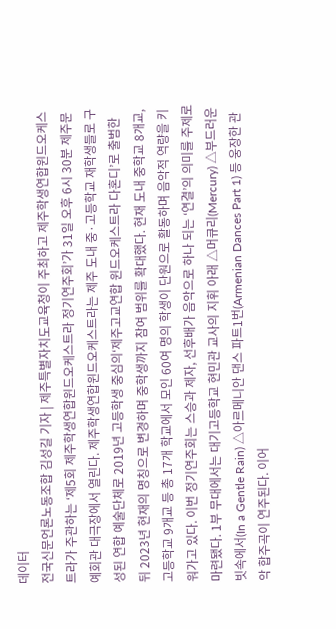데이터
전국신문언론노동조합 김성길 기자 | 제주특별자치도교육청이 주최하고 제주학생연합윈드오케스트라가 주관하는 ‘제5회 제주학생연합윈드오케스트라 정기연주회’가 31일 오후 6시 30분 제주문예회관 대극장에서 열린다. 제주학생연합윈드오케스트라는 제주 도내 중·고등학교 재학생들로 구성된 연합 예술단체로 2019년 고등학생 중심의‘제주고교연합 윈드오케스트라 다혼디’로 출범한 뒤 2023년 현재의 명칭으로 변경하며 중학생까지 참여 범위를 확대했다. 현재 도내 중학교 8개교, 고등학교 9개교 등 총 17개 학교에서 모인 60여 명의 학생이 단원으로 활동하며 음악적 역량을 키워가고 있다. 이번 정기연주회는 스승과 제자, 선후배가 음악으로 하나 되는 ‘연결’의 의미를 주제로 마련됐다. 1부 무대에서는 대기고등학교 현민관 교사의 지휘 아래 △머큐리(Mercury) △부드러운 빗속에서(In a Gentle Rain) △아르메니안 댄스 파트1번(Armenian Dances Part 1) 등 웅장한 관악 합주곡이 연주된다. 이어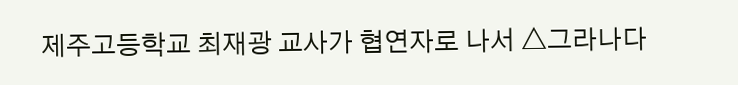제주고등학교 최재광 교사가 협연자로 나서 △그라나다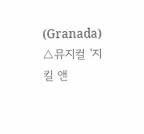(Granada) △뮤지컬 '지킬 앤